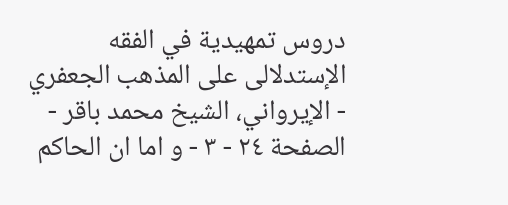دروس تمهيدية في الفقه الإستدلالى على المذهب الجعفري - الإيرواني، الشيخ محمد باقر - الصفحة ٢٤ - ٣ - و اما ان الحاكم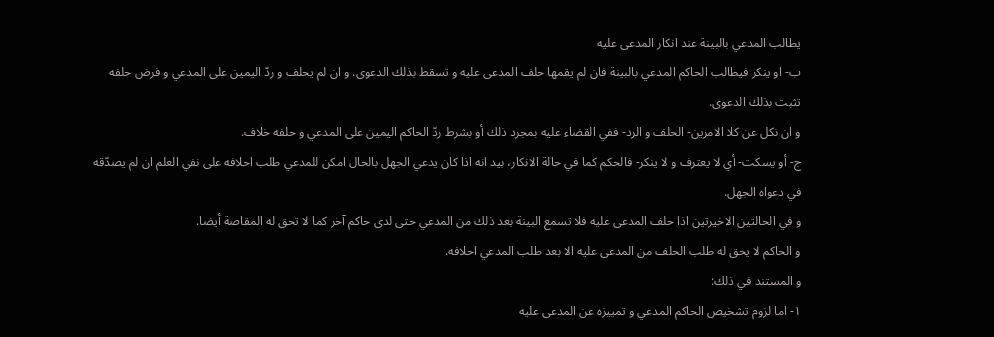يطالب المدعي بالبينة عند انكار المدعى عليه
ب- او ينكر فيطالب الحاكم المدعي بالبينة فان لم يقمها حلف المدعى عليه و تسقط بذلك الدعوى. و ان لم يحلف و ردّ اليمين على المدعي و فرض حلفه تثبت بذلك الدعوى.
و ان نكل عن كلا الامرين- الحلف و الرد- ففي القضاء عليه بمجرد ذلك أو بشرط ردّ الحاكم اليمين على المدعي و حلفه خلاف.
ج- أو يسكت- أي لا يعترف و لا ينكر- فالحكم كما في حالة الانكار، بيد انه اذا كان يدعي الجهل بالحال امكن للمدعي طلب احلافه على نفي العلم ان لم يصدّقه في دعواه الجهل.
و في الحالتين الاخيرتين اذا حلف المدعى عليه فلا تسمع البينة بعد ذلك من المدعي حتى لدى حاكم آخر كما لا تحق له المقاصة أيضا.
و الحاكم لا يحق له طلب الحلف من المدعى عليه الا بعد طلب المدعي احلافه.
و المستند في ذلك:
١- اما لزوم تشخيص الحاكم المدعي و تمييزه عن المدعى عليه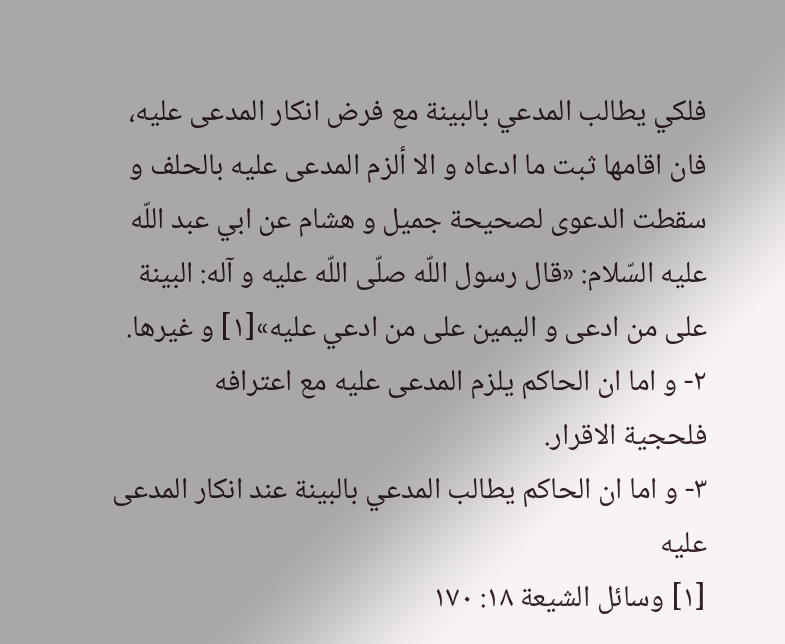فلكي يطالب المدعي بالبينة مع فرض انكار المدعى عليه، فان اقامها ثبت ما ادعاه و الا ألزم المدعى عليه بالحلف و سقطت الدعوى لصحيحة جميل و هشام عن ابي عبد اللّه عليه السّلام: «قال رسول اللّه صلّى اللّه عليه و آله: البينة على من ادعى و اليمين على من ادعي عليه»[١] و غيرها.
٢- و اما ان الحاكم يلزم المدعى عليه مع اعترافه
فلحجية الاقرار.
٣- و اما ان الحاكم يطالب المدعي بالبينة عند انكار المدعى عليه
[١] وسائل الشيعة ١٨: ١٧٠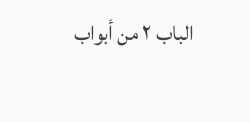الباب ٢ من أبواب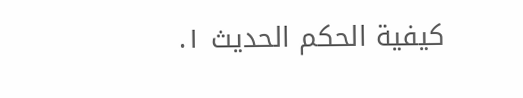كيفية الحكم الحديث ١.